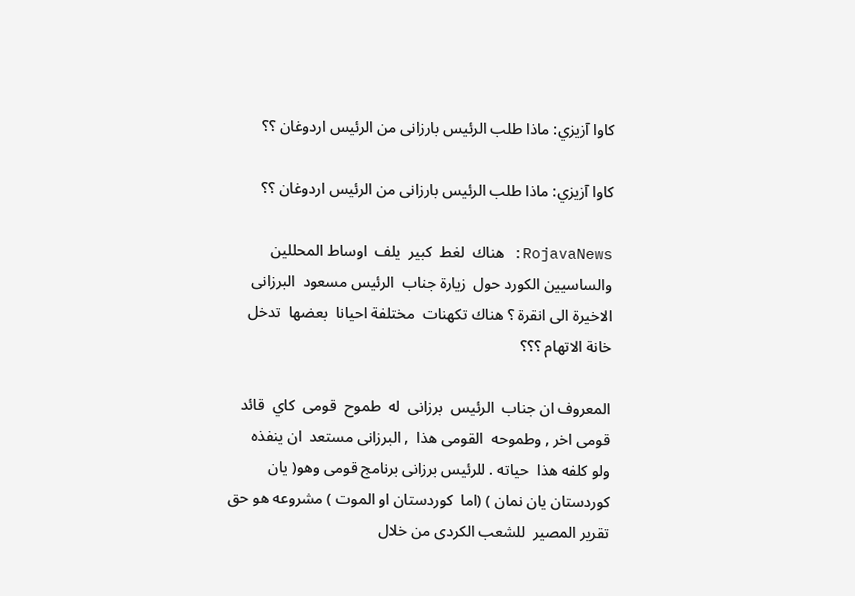كاوا آزيزي: ماذا طلب الرئيس بارزانى من الرئيس اردوغان ؟؟

كاوا آزيزي: ماذا طلب الرئيس بارزانى من الرئيس اردوغان ؟؟

RojavaNews: هناك  لغط  كبير  يلف  اوساط المحللين والساسيين الكورد حول  زيارة جناب  الرئيس مسعود  البرزانى الاخيرة الى انقرة ؟ هناك تكهنات  مختلفة احيانا  بعضها  تدخل  خانة الاتهام ؟؟؟

المعروف ان جناب  الرئيس  برزانى  له  طموح  قومى  كاي  قائد قومى اخر , وطموحه  القومى هذا  , البرزانى مستعد  ان ينفذه   ولو كلفه هذا  حياته . للرئيس برزانى برنامج قومى وهو( يان كوردستان يان نمان ) (اما  كوردستان او الموت ) مشروعه هو حق  تقرير المصير  للشعب الكردى من خلال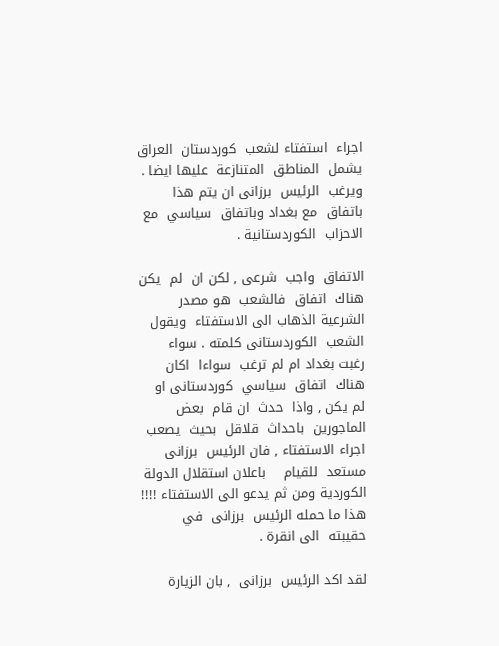اجراء  استفتاء لشعب  كوردستان  العراق  يشمل  المناطق  المتنازعة  عليها ايضا . ويرغب  الرئيس  برزانى ان يتم هذا باتفاق  مع بغداد وباتفاق  سياسي  مع الاحزاب  الكوردستانية .

الاتفاق  واجب  شرعى , لكن ان  لم  يكن  هناك  اتفاق  فالشعب  هو مصدر الشرعية الذهاب الى الاستفتاء  ويقول  الشعب  الكوردستانى كلمته . سواء  رغبت بغداد ام لم ترغب  سواءا  اكان  هناك  اتفاق  سياسي  كوردستانى او لم يكن , واذا  حدث  ان قام  بعض الماجورين  باحداث  قلاقل  بحيث  يصعب اجراء الاستفتاء , فان الرئيس  برزانى  مستعد  للقيام    باعلان استقلال الدولة الكوردية ومن ثم يدعو الى الاستفتاء !!!! هذا ما حمله الرئيس  برزانى  في  حقيبته  الى انقرة .

لقد اكد الرئيس  برزانى  , بان الزيارة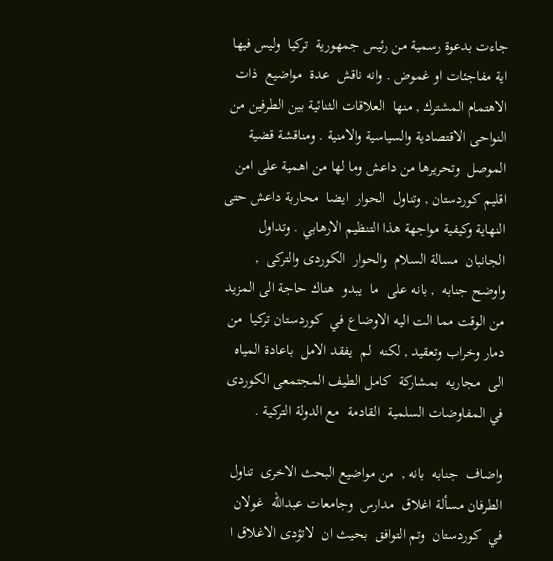جاءت بدعوة رسمية من رئيس جمهورية  تركيا  وليس فيها اية مفاجئات او غموض . وانه ناقش  عدة  مواضيع  ذات الاهتمام المشترك , منها  العلاقات الثنائية بين الطرفين من النواحى الاقتصادية والسياسية والامنية . ومناقشة قضية الموصل  وتحريرها من داعش وما لها من اهمية على امن اقليم كوردستان , وتناول  الحوار  ايضا  محاربة داعش حتى النهاية وكيفية مواجهة هذا التنظيم الارهابي . وتداول  الجانبان  مسالة السلام  والحوار  الكوردى والتركى  ,  واوضح جنابه  , بانه على  ما  يبدو  هناك حاجة الى المزيد من الوقت مما الت اليه الاوضاع في  كوردستان تركيا  من دمار وخراب وتعقيد , لكنه  لم  يفقد الامل  باعادة المياه الى  مجاريه  بمشاركة  كامل الطيف المجتمعى الكوردى  في المفاوضات السلمية  القادمة  مع الدولة التركية .

واضاف  جنابه  بانه ,  من مواضيع البحث الاخرى  تناول  الطرفان مسألة اغلاق  مدارس  وجامعات عبدالله  غولان في  كوردستان  وتم التوافق  بحيث ان  لاتؤدى الاغلاق ا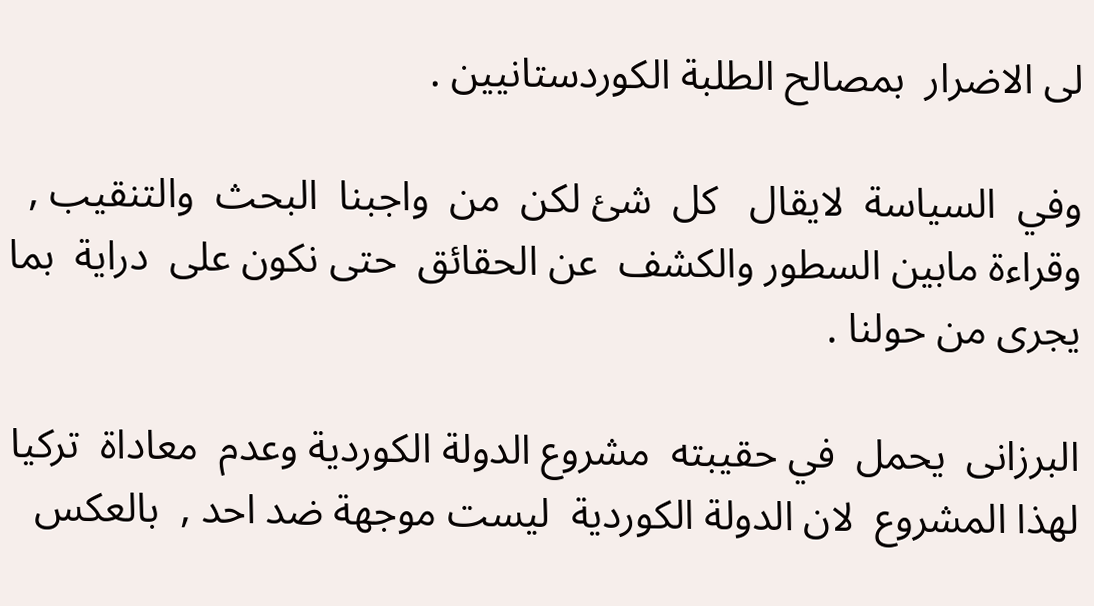لى الاضرار  بمصالح الطلبة الكوردستانيين .

وفي  السياسة  لايقال   كل  شئ لكن  من  واجبنا  البحث  والتنقيب , وقراءة مابين السطور والكشف  عن الحقائق  حتى نكون على  دراية  بما  يجرى من حولنا .

البرزانى  يحمل  في حقيبته  مشروع الدولة الكوردية وعدم  معاداة  تركيا  لهذا المشروع  لان الدولة الكوردية  ليست موجهة ضد احد ,  بالعكس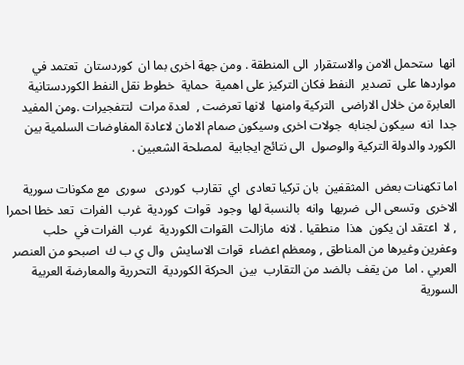انها  ستحمل الامن والاستقرار  الى المنطقة . ومن جهة اخرى بما ان  كوردستان  تعتمد في مواردها على  تصدير  النفط فكان التركيز على اهمية  حماية  خطوط نقل النفط الكوردستانية العابرة من خلال الاراضى  التركية وامنها  لانها تعرضت ,  لعدة مرات  لتتفجيرات .ومن المفيد  جدا  انه  سيكون لجنابه  جولات اخرى وسيكون صمام الامان لاعادة المفاوضات السلمية بين الكورد والدولة التركية والوصول  الى نتائج ايجابية  لمصلحة الشعبين .

اما تكهنات بعض  المثقفين  بان تركيا تعادى  اي  تقارب  كوردى   سورى  مع مكونات سورية الاخرى  وتسعى الى  ضربها  وانه  بالنسبة لها  وجود  قوات  كوردية  غرب  الفرات  تعد خطا احمرا , لا  اعتقد ان يكون  هذا  منطقيا . لانه  مازالت  القوات الكوردية  غرب  الفرات في  حلب  وعفرين وغيرها من المناطق , ومعظم اعضاء  قوات الاسايش  وال ي ب ك  اصبحو من العنصر  العربي . اما  من يقف  بالضد من التقارب  بين  الحركة الكوردية  التحررية والمعارضة العربية  السورية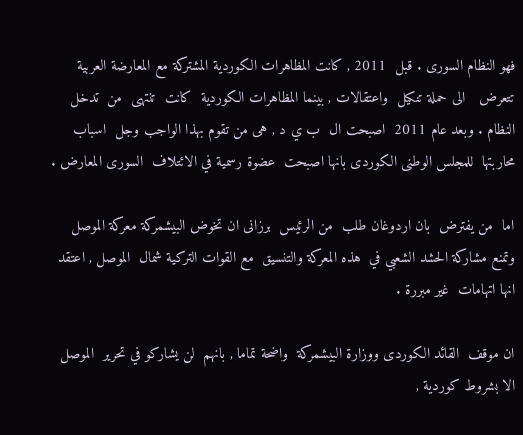فهو النظام السورى . قبل  2011 , كانت المظاهرات الكوردية المشتركة مع المعارضة العربية تتعرض   الى حملة تنكيل  واعتقالات , بينما المظاهرات الكوردية  كانت  تنتهى  من  تدخل  النظام . وبعد عام 2011  اصبحت ال  ب ي د , هى من تقوم بهذا الواجب وجل  اسباب  محاربتها  للمجلس الوطنى الكوردى بانها اصبحت  عضوة رسمية في الائتلاف  السورى المعارض .

اما  من يفترض  بان اردوغان طلب  من الرئيس  برزانى ان تخوض البيشمركة معركة الموصل  وتمنع مشاركة الحشد الشعبي في  هذه المعركة والتنسيق  مع القوات التركية شمال  الموصل , اعتقد انها اتهامات  غير مبررة .

ان موقف  القائد الكوردى ووزارة البيشمركة  واضحة تماما , بانهم  لن يشاركو في تحرير  الموصل  الا بشروط كوردية ,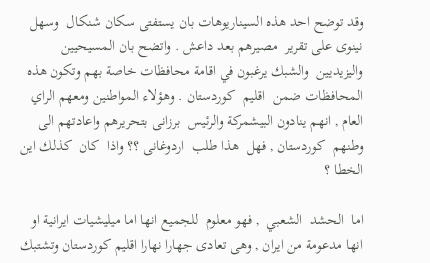وقد توضح احد هذه السيناريوهات بان يستفتى سكان شنكال  وسهل  نينوى على تقرير  مصيرهم بعد داعش . واتضح بان المسيحيين واليزيديين  والشبك يرغبون في اقامة محافظات خاصة بهم وتكون هذه المحافظات ضمن  اقليم  كوردستان . وهؤلاء المواطنين ومعهم الراي  العام , انهم ينادون البيشمركة والرئيس  برزانى بتحريرهم واعادتهم الى وطنهم  كوردستان , فهل  هذا طلب  اردوغانى ؟؟ واذا  كان  كذلك اين  الخطا ؟

اما  الحشد  الشعبي  , فهو معلوم  للجميع انها اما ميليشيات ايرانية او انها مدعومة من ايران , وهى تعادى جهارا نهارا اقليم كوردستان وتشتبك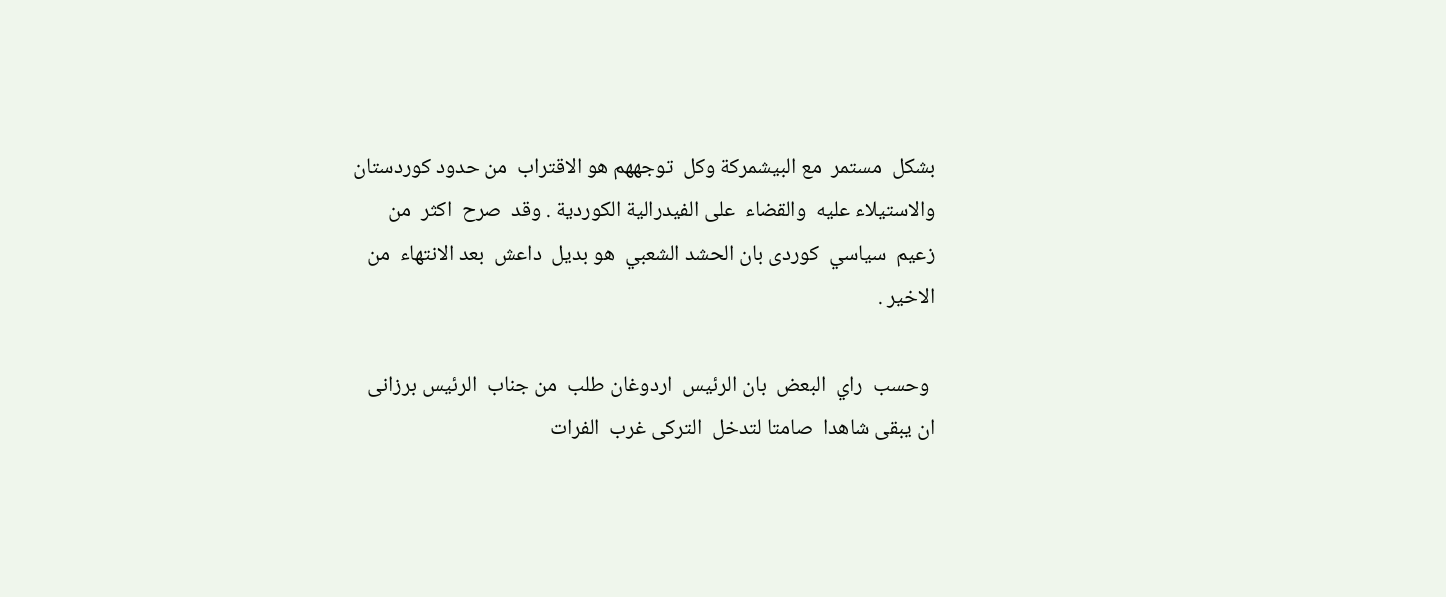بشكل  مستمر  مع البيشمركة وكل  توجههم هو الاقتراب  من حدود كوردستان والاستيلاء عليه  والقضاء  على الفيدرالية الكوردية . وقد  صرح  اكثر  من  زعيم  سياسي  كوردى بان الحشد الشعبي  هو بديل  داعش  بعد الانتهاء  من الاخير .

 وحسب  راي  البعض  بان الرئيس  اردوغان طلب  من جناب  الرئيس برزانى ان يبقى شاهدا  صامتا لتدخل  التركى غرب  الفرات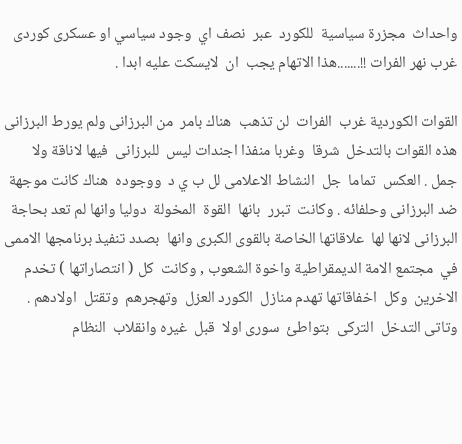واحداث  مجزرة سياسية  للكورد  عبر  نصف اي  وجود سياسي او عسكرى كوردى غرب نهر الفرات !!.......هذا الاتهام يجب  ان  لايسكت عليه ابدا .

القوات الكوردية غرب  الفرات  لن تذهب  هناك بامر  من البرزانى ولم يورط البرزانى هذه القوات بالتدخل  شرقا  وغربا منفذا اجندات ليس  للبرزانى  فيها لاناقة ولا  جمل . العكس  تماما  جل  النشاط الاعلامى لل ب ي د  ووجوده  هناك كانت موجهة ضد البرزانى وحلفائه . وكانت  تبرر  بانها  القوة  المخولة  دوليا وانها لم تعد بحاجة البرزانى لانها لها  علاقاتها الخاصة بالقوى الكبرى وانها  بصدد تنفيذ برنامجها الاممى في  مجتمع الامة الديمقراطية واخوة الشعوب , وكانت  كل ( انتصاراتها ) تخدم الاخرين  وكل  اخفاقاتها تهدم منازل  الكورد العزل  وتهجرهم  وتقتل  اولادهم . وتاتى التدخل  التركى  بتواطئ  سورى اولا  قبل  غيره وانقلاب  النظام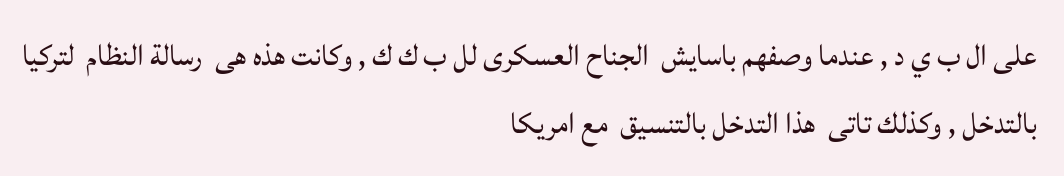على ال ب ي د , عندما وصفهم باسايش  الجناح العسكرى لل ب ك ك , وكانت هذه هى  رسالة النظام  لتركيا بالتدخل , وكذلك تاتى  هذا التدخل بالتنسيق  مع امريكا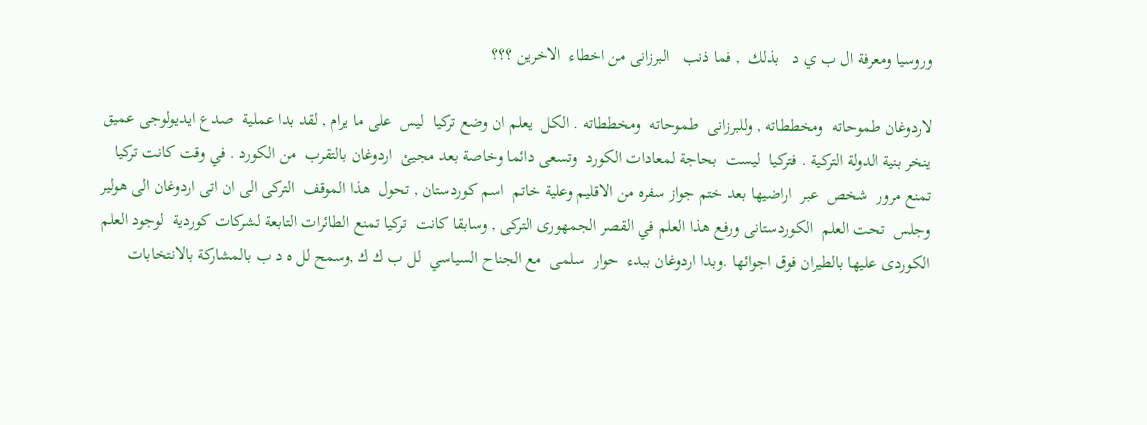وروسيا ومعرفة ال ب ي د   بذلك  , فما ذنب   البرزانى من اخطاء  الاخرين ؟؟؟

لاردوغان طموحاته  ومخططاته , وللبرزانى  طموحاته  ومخططاته . الكل  يعلم ان وضع تركيا  ليس  على ما يرام , لقد بدا عملية  صدع ايديولوجى عميق  ينخر بنية الدولة التركية . فتركيا  ليست  بحاجة لمعادات الكورد  وتسعى دائما وخاصة بعد مجيئ  اردوغان بالتقرب  من الكورد . في وقت كانت تركيا تمنع مرور  شخص  عبر  اراضيها بعد ختم جواز سفره من الاقليم وعلية خاتم  اسم كوردستان , تحول  هذا الموقف  التركى الى ان اتى اردوغان الى هولير  وجلس  تحت العلم  الكوردستانى ورفع هذا العلم في القصر الجمهورى التركى , وسابقا كانت  تركيا تمنع الطائرات التابعة لشركات كوردية  لوجود العلم الكوردى عليها بالطيران فوق اجوائها .وبدا اردوغان ببدء  حوار  سلمى  مع الجناح السياسي  لل ب ك ك ,وسمح لل ه د ب بالمشاركة بالانتخابات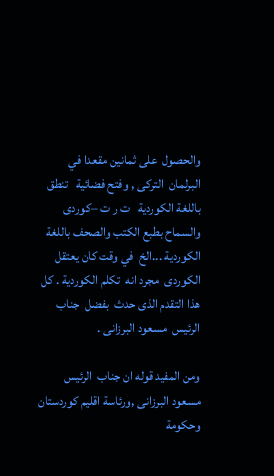والحصول  على ثمانين مقعدا في البرلمان  التركى , وفتح فضائية   تنطق  باللغة الكوردية   ت ر ت –كوردى والسماح بطبع الكتب والصحف باللغة الكوردية ...الخ  في وقت كان يعتقل  الكوردى  مجرد انه  تكلم الكوردية . كل  هذا التقدم الذى حدث  بفضل  جناب  الرئيس  مسعود البرزانى .

ومن المفيد قوله ان جناب  الرئيس  مسعود البرزانى ,ورئاسة اقليم كوردستان وحكومة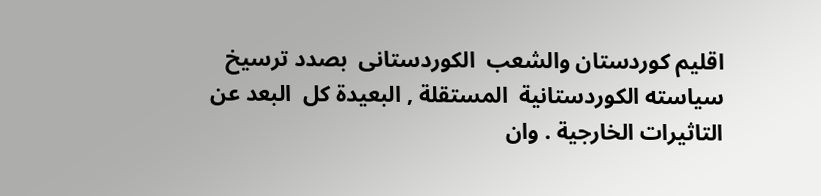اقليم كوردستان والشعب  الكوردستانى  بصدد ترسيخ سياسته الكوردستانية  المستقلة , البعيدة كل  البعد عن التاثيرات الخارجية . وان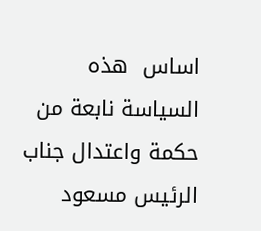اساس  هذه السياسة نابعة من حكمة واعتدال جناب  الرئيس مسعود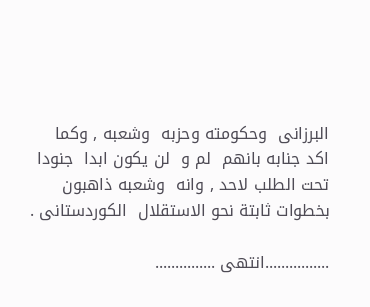البرزانى  وحكومته وحزبه  وشعبه , وكما اكد جنابه بانهم  لم و  لن يكون ابدا  جنودا تحت الطلب لاحد , وانه  وشعبه ذاهبون  بخطوات ثابتة نحو الاستقلال  الكوردستانى .

................انتهى ...............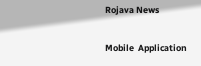Rojava News

Mobile  Application